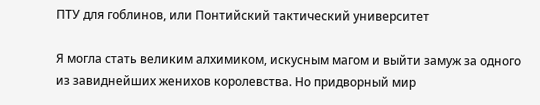ПТУ для гоблинов, или Понтийский тактический университет

Я могла стать великим алхимиком, искусным магом и выйти замуж за одного из завиднейших женихов королевства. Но придворный мир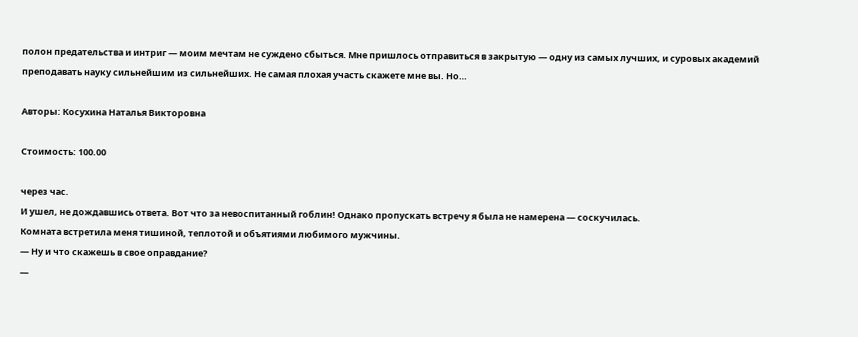полон предательства и интриг — моим мечтам не суждено сбыться. Мне пришлось отправиться в закрытую — одну из самых лучших, и суровых академий преподавать науку сильнейшим из сильнейших. Не самая плохая участь скажете мне вы. Но…

Авторы: Косухина Наталья Викторовна

Стоимость: 100.00

через час.
И ушел, не дождавшись ответа. Вот что за невоспитанный гоблин! Однако пропускать встречу я была не намерена — соскучилась.
Комната встретила меня тишиной, теплотой и объятиями любимого мужчины.
— Ну и что скажешь в свое оправдание?
—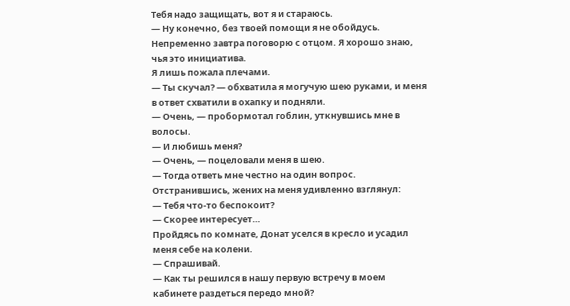Тебя надо защищать, вот я и стараюсь.
— Ну конечно, без твоей помощи я не обойдусь. Непременно завтра поговорю с отцом. Я хорошо знаю, чья это инициатива.
Я лишь пожала плечами.
— Ты скучал? — обхватила я могучую шею руками, и меня в ответ схватили в охапку и подняли.
— Очень, — пробормотал гоблин, уткнувшись мне в волосы.
— И любишь меня?
— Очень, — поцеловали меня в шею.
— Тогда ответь мне честно на один вопрос.
Отстранившись, жених на меня удивленно взглянул:
— Тебя что-то беспокоит?
— Скорее интересует…
Пройдясь по комнате, Донат уселся в кресло и усадил меня себе на колени.
— Спрашивай.
— Как ты решился в нашу первую встречу в моем кабинете раздеться передо мной?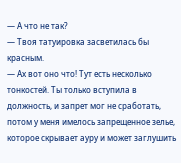— А что не так?
— Твоя татуировка засветилась бы красным.
— Ах вот оно что! Тут есть несколько тонкостей. Ты только вступила в должность, и запрет мог не сработать, потом у меня имелось запрещенное зелье, которое скрывает ауру и может заглушить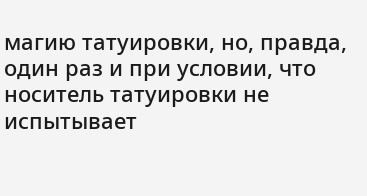магию татуировки, но, правда, один раз и при условии, что носитель татуировки не испытывает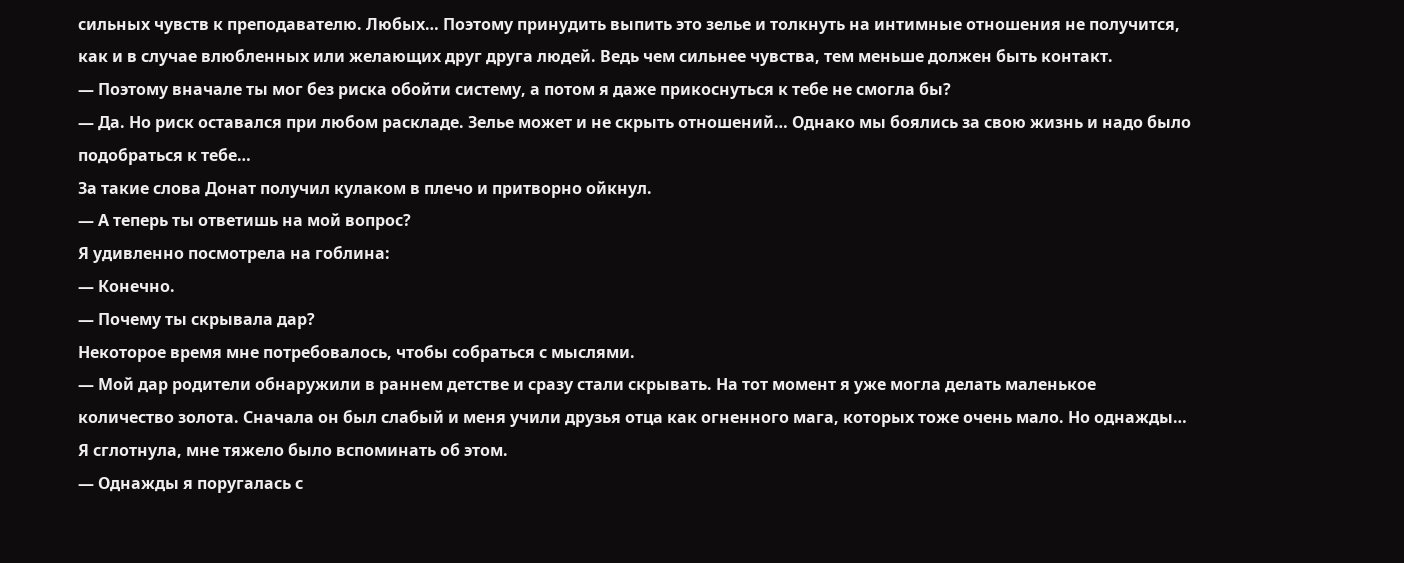сильных чувств к преподавателю. Любых… Поэтому принудить выпить это зелье и толкнуть на интимные отношения не получится, как и в случае влюбленных или желающих друг друга людей. Ведь чем сильнее чувства, тем меньше должен быть контакт.
— Поэтому вначале ты мог без риска обойти систему, а потом я даже прикоснуться к тебе не смогла бы?
— Да. Но риск оставался при любом раскладе. Зелье может и не скрыть отношений… Однако мы боялись за свою жизнь и надо было подобраться к тебе…
За такие слова Донат получил кулаком в плечо и притворно ойкнул.
— А теперь ты ответишь на мой вопрос?
Я удивленно посмотрела на гоблина:
— Конечно.
— Почему ты скрывала дар?
Некоторое время мне потребовалось, чтобы собраться с мыслями.
— Мой дар родители обнаружили в раннем детстве и сразу стали скрывать. На тот момент я уже могла делать маленькое количество золота. Сначала он был слабый и меня учили друзья отца как огненного мага, которых тоже очень мало. Но однажды…
Я сглотнула, мне тяжело было вспоминать об этом.
— Однажды я поругалась с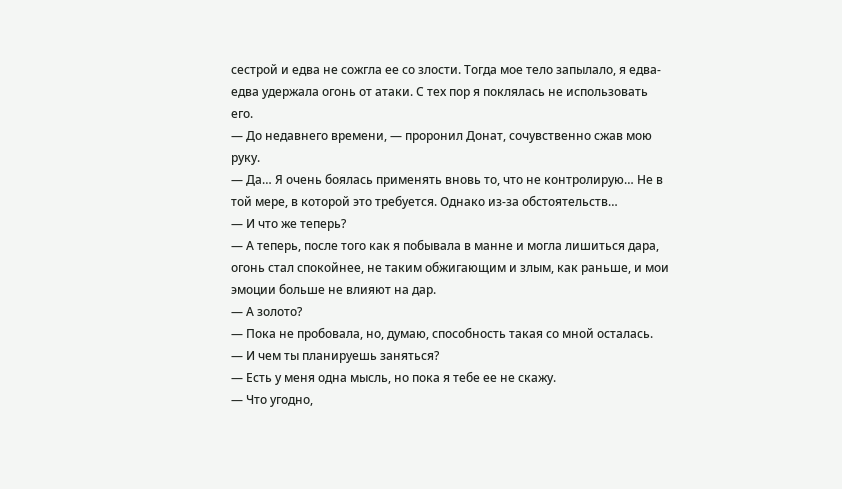сестрой и едва не сожгла ее со злости. Тогда мое тело запылало, я едва-едва удержала огонь от атаки. С тех пор я поклялась не использовать его.
— До недавнего времени, — проронил Донат, сочувственно сжав мою руку.
— Да… Я очень боялась применять вновь то, что не контролирую… Не в той мере, в которой это требуется. Однако из-за обстоятельств…
— И что же теперь?
— А теперь, после того как я побывала в манне и могла лишиться дара, огонь стал спокойнее, не таким обжигающим и злым, как раньше, и мои эмоции больше не влияют на дар.
— А золото?
— Пока не пробовала, но, думаю, способность такая со мной осталась.
— И чем ты планируешь заняться?
— Есть у меня одна мысль, но пока я тебе ее не скажу.
— Что угодно,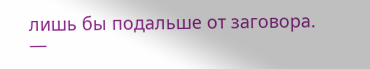лишь бы подальше от заговора.
—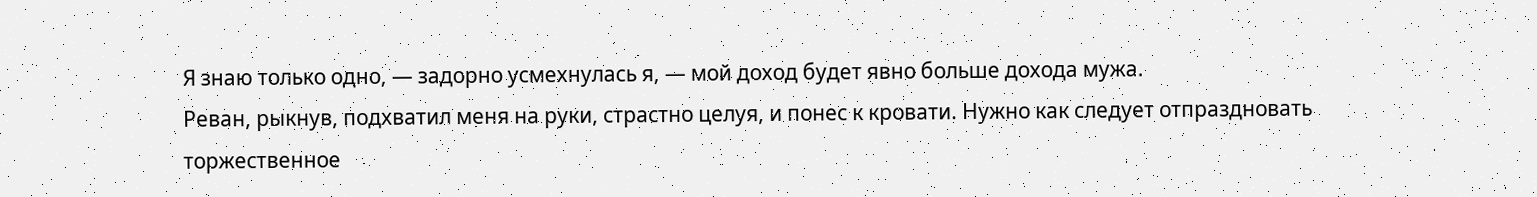Я знаю только одно, — задорно усмехнулась я, — мой доход будет явно больше дохода мужа.
Реван, рыкнув, подхватил меня на руки, страстно целуя, и понес к кровати. Нужно как следует отпраздновать торжественное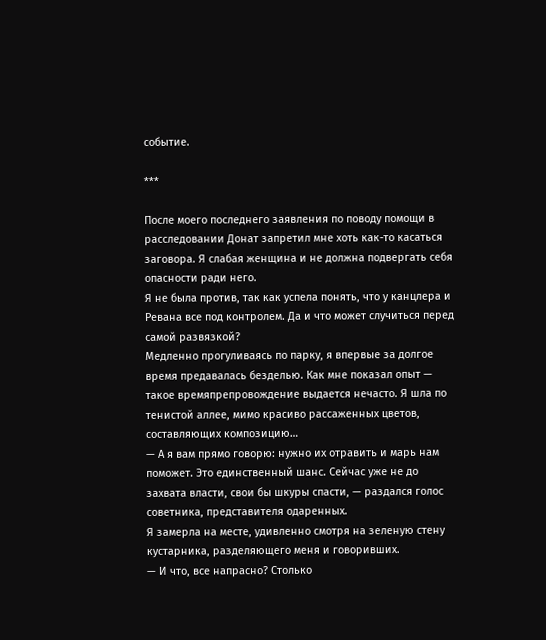событие.

***

После моего последнего заявления по поводу помощи в расследовании Донат запретил мне хоть как-то касаться заговора. Я слабая женщина и не должна подвергать себя опасности ради него.
Я не была против, так как успела понять, что у канцлера и Ревана все под контролем. Да и что может случиться перед самой развязкой?
Медленно прогуливаясь по парку, я впервые за долгое время предавалась безделью. Как мне показал опыт — такое времяпрепровождение выдается нечасто. Я шла по тенистой аллее, мимо красиво рассаженных цветов, составляющих композицию…
— А я вам прямо говорю: нужно их отравить и марь нам поможет. Это единственный шанс. Сейчас уже не до захвата власти, свои бы шкуры спасти, — раздался голос советника, представителя одаренных.
Я замерла на месте, удивленно смотря на зеленую стену кустарника, разделяющего меня и говоривших.
— И что, все напрасно? Столько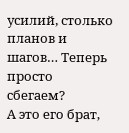усилий, столько планов и шагов… Теперь просто сбегаем?
А это его брат,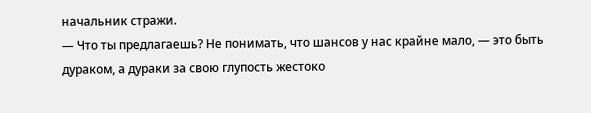начальник стражи.
— Что ты предлагаешь? Не понимать, что шансов у нас крайне мало, — это быть дураком, а дураки за свою глупость жестоко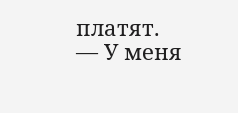платят.
— У меня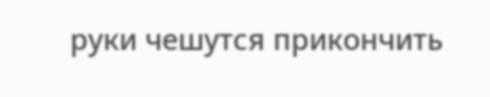руки чешутся прикончить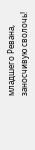младшего Ревана, заносчивую сволочь!